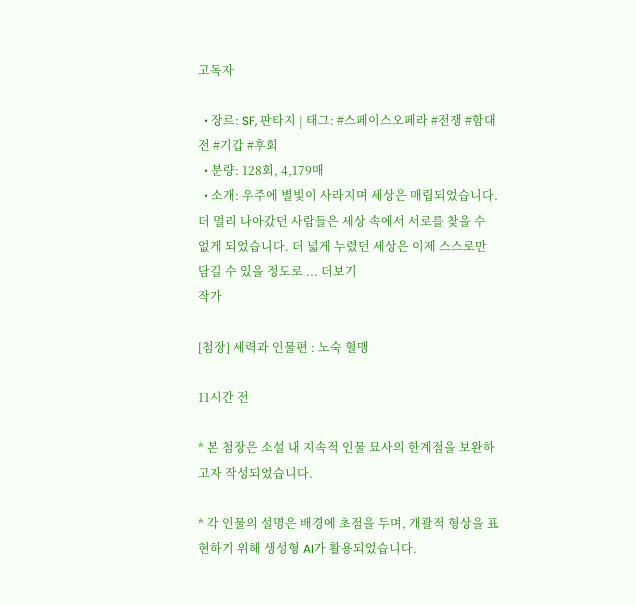고독자

  • 장르: SF, 판타지 | 태그: #스페이스오페라 #전쟁 #함대전 #기갑 #후회
  • 분량: 128회, 4,179매
  • 소개: 우주에 별빛이 사라지며 세상은 매립되었습니다. 더 멀리 나아갔던 사람들은 세상 속에서 서로를 찾을 수 없게 되었습니다. 더 넓게 누렸던 세상은 이제 스스로만 담길 수 있을 정도로 ... 더보기
작가

[첨장] 세력과 인물편 : 노숙 혈맹

11시간 전

* 본 첨장은 소설 내 지속적 인물 묘사의 한계점을 보완하고자 작성되었습니다.

* 각 인물의 설명은 배경에 초점을 두며, 개괄적 형상을 표현하기 위해 생성형 AI가 활용되었습니다.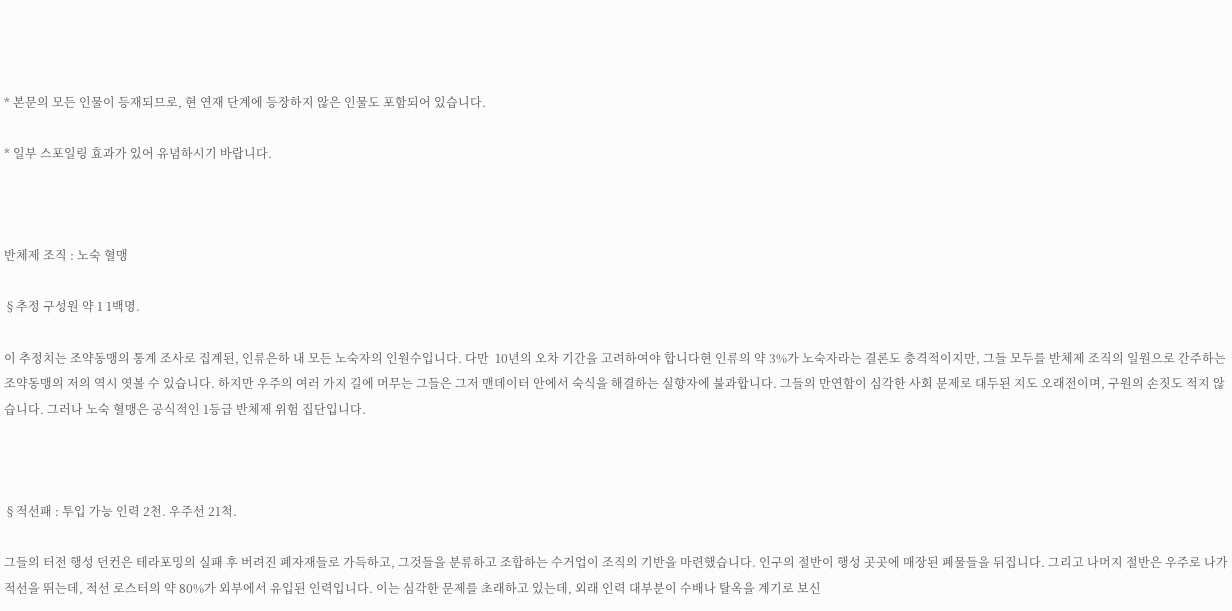* 본문의 모든 인물이 등재되므로, 현 연재 단계에 등장하지 않은 인물도 포함되어 있습니다.

* 일부 스포일링 효과가 있어 유념하시기 바랍니다.



반체제 조직 : 노숙 혈맹

§추정 구성원 약 1 1백명.

이 추정치는 조약동맹의 통계 조사로 집계된, 인류은하 내 모든 노숙자의 인원수입니다. 다만  10년의 오차 기간을 고려하여야 합니다현 인류의 약 3%가 노숙자라는 결론도 충격적이지만, 그들 모두를 반체제 조직의 일원으로 간주하는 조약동맹의 저의 역시 엿볼 수 있습니다. 하지만 우주의 여러 가지 길에 머무는 그들은 그저 맨데이터 안에서 숙식을 해결하는 실향자에 불과합니다. 그들의 만연함이 심각한 사회 문제로 대두된 지도 오래전이며, 구원의 손짓도 적지 않습니다. 그러나 노숙 혈맹은 공식적인 1등급 반체제 위험 집단입니다.



§적선패 : 투입 가능 인력 2천. 우주선 21척.

그들의 터전 행성 던컨은 테라포밍의 실패 후 버려진 폐자재들로 가득하고, 그것들을 분류하고 조합하는 수거업이 조직의 기반을 마련했습니다. 인구의 절반이 행성 곳곳에 매장된 폐물들을 뒤집니다. 그리고 나머지 절반은 우주로 나가 적선을 뛰는데, 적선 로스터의 약 80%가 외부에서 유입된 인력입니다. 이는 심각한 문제를 초래하고 있는데, 외래 인력 대부분이 수배나 탈옥을 계기로 보신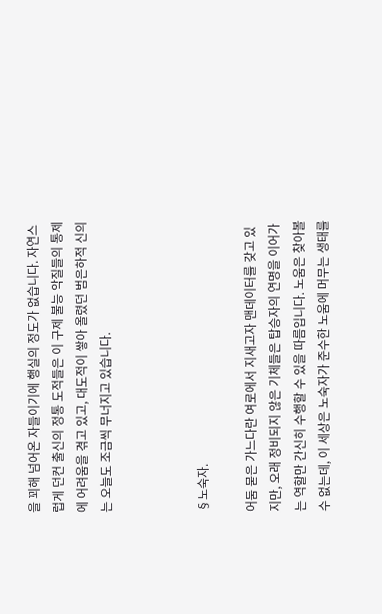을 꾀해 넘어온 자들이기에 행실의 정도가 없습니다. 자연스럽게 던컨 출신의 정통 도적들은 이 구제 불능 악질들의 통제에 어려움을 겪고 있고, 대도적이 쌓아 올렸던 범은하적 신의는 오늘도 조금씩 무너지고 있습니다.



§노숙자.

어둠 묻은 가느다란 여로에서 지새고자 맨데이터를 갖고 있지만, 오래 정비되지 않은 기체들은 탑승자의 연명을 이어가는 역할만 간신히 수행할 수 있을 따름입니다. 노움은 찾아볼 수 없는데, 이 세상은 노숙자가 준수한 노움에 머무는 생태를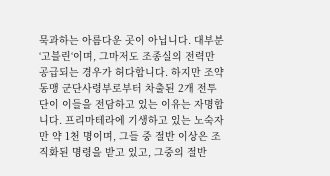묵과하는 아름다운 곳이 아닙니다. 대부분 ‘고블린‘이며, 그마저도 조종실의 전력만 공급되는 경우가 허다합니다. 하지만 조약동맹 군단사령부로부터 차출된 2개 전투단이 이들을 전담하고 있는 이유는 자명합니다. 프리마테라에 기생하고 있는 노숙자만 약 1천 명이며, 그들 중 절반 이상은 조직화된 명령을 받고 있고, 그중의 절반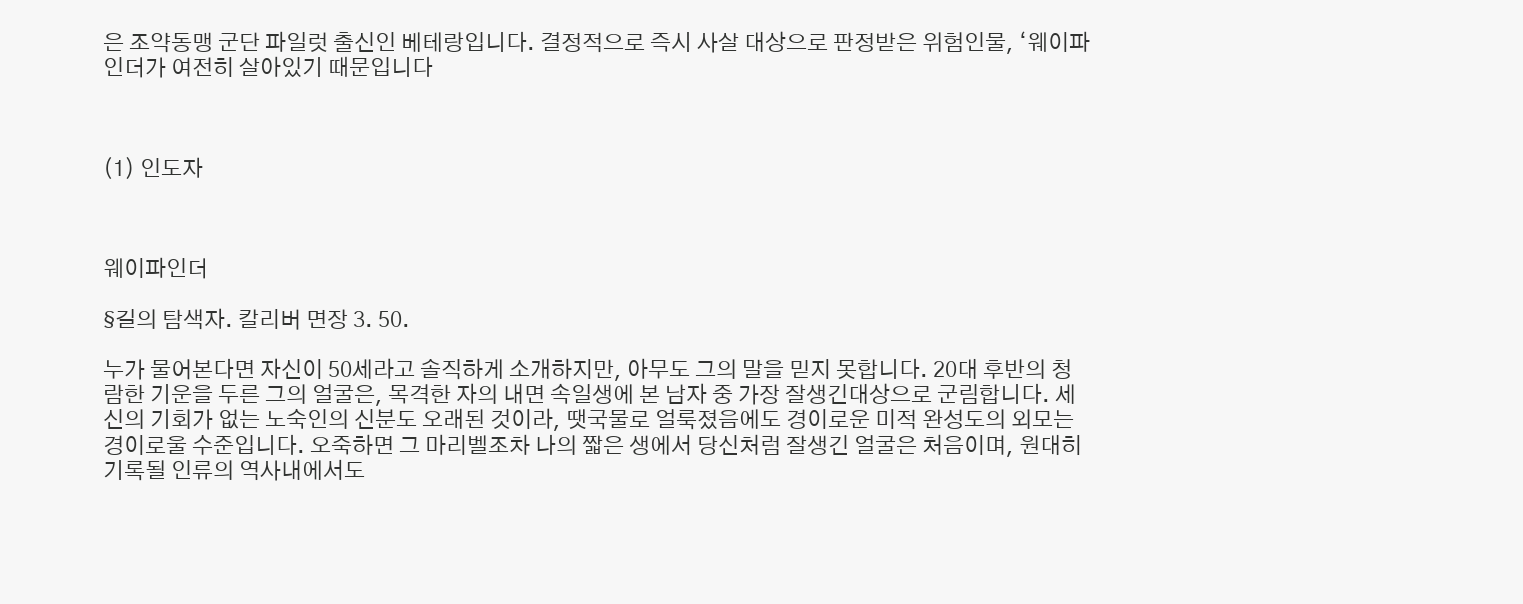은 조약동맹 군단 파일럿 출신인 베테랑입니다. 결정적으로 즉시 사살 대상으로 판정받은 위험인물, ‘웨이파인더가 여전히 살아있기 때문입니다



(1) 인도자



웨이파인더

§길의 탐색자. 칼리버 면장 3. 50.

누가 물어본다면 자신이 50세라고 솔직하게 소개하지만, 아무도 그의 말을 믿지 못합니다. 20대 후반의 청람한 기운을 두른 그의 얼굴은, 목격한 자의 내면 속일생에 본 남자 중 가장 잘생긴대상으로 군림합니다. 세신의 기회가 없는 노숙인의 신분도 오래된 것이라, 땟국물로 얼룩졌음에도 경이로운 미적 완성도의 외모는 경이로울 수준입니다. 오죽하면 그 마리벨조차 나의 짧은 생에서 당신처럼 잘생긴 얼굴은 처음이며, 원대히 기록될 인류의 역사내에서도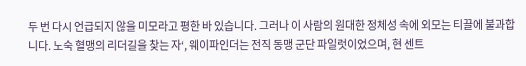두 번 다시 언급되지 않을 미모라고 평한 바 있습니다. 그러나 이 사람의 원대한 정체성 속에 외모는 티끌에 불과합니다. 노숙 혈맹의 리더길을 찾는 자‘, 웨이파인더는 전직 동맹 군단 파일럿이었으며, 현 센트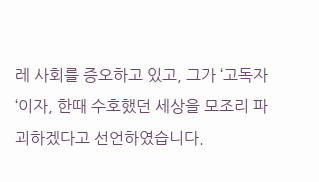레 사회를 증오하고 있고, 그가 ‘고독자‘이자, 한때 수호했던 세상을 모조리 파괴하겠다고 선언하였습니다.